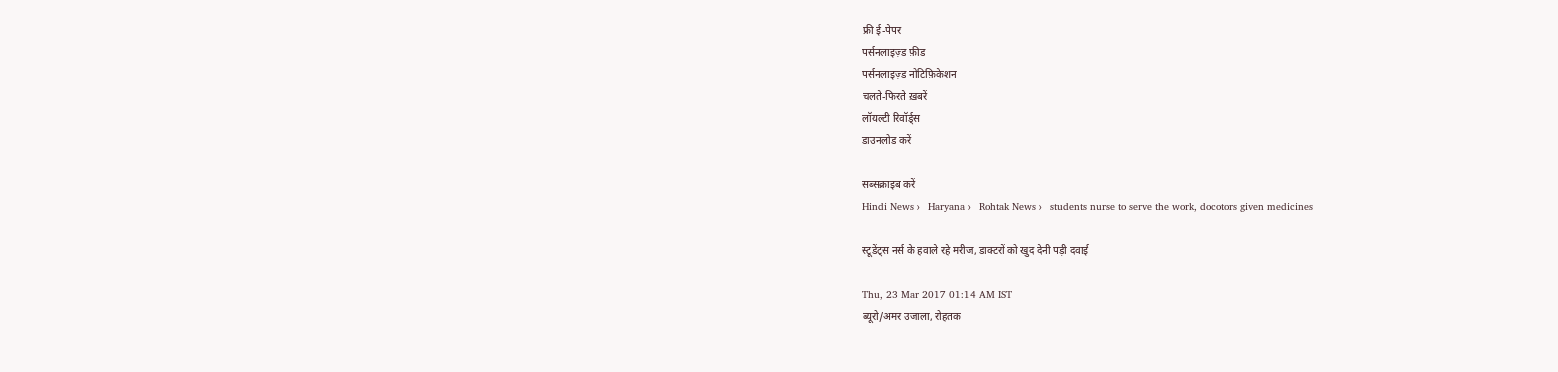फ्री ई-पेपर
पर्सनलाइज़्ड फ़ीड
पर्सनलाइज़्ड नोटिफ़िकेशन
चलते-फिरते ख़बरें
लॉयल्टी रिवॉर्ड्स
डाउनलोड करें

सब्सक्राइब करें
Hindi News ›   Haryana ›   Rohtak News ›   students nurse to serve the work, docotors given medicines

स्टूडेंट्स नर्स के हवाले रहे मरीज, डाक्टरों को खुद देनी पड़ी दवाई

Thu, 23 Mar 2017 01:14 AM IST
ब्यूरो/अमर उजाला, रोहतक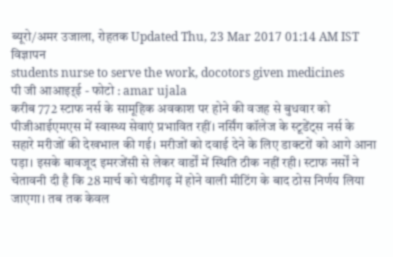ब्यूरो/अमर उजाला, रोहतक Updated Thu, 23 Mar 2017 01:14 AM IST
विज्ञापन
students nurse to serve the work, docotors given medicines
पी जी आआइऱ्ई - फोटो : amar ujala
करीब 772 स्टाफ नर्स के सामूहिक अवकाश पर होने की वजह से बुधवार को पीजीआईएमएस में स्वास्थ्य सेवाएं प्रभावित रहीं। नर्सिंग कॉलेज के स्टूडेंट्स नर्स के सहारे मरीजों की देखभाल की गई। मरीजों को दवाई देने के लिए डाक्टरों को आगे आना पड़ा। इसके बावजूद इमरजेंसी से लेकर वार्डों में स्थिति ठीक नहीं रही। स्टाफ नर्सों ने चेतावनी दी है कि 28 मार्च को चंडीगढ़ में होने वाली मीटिंग के बाद ठोस निर्णय लिया जाएगा। तब तक केवल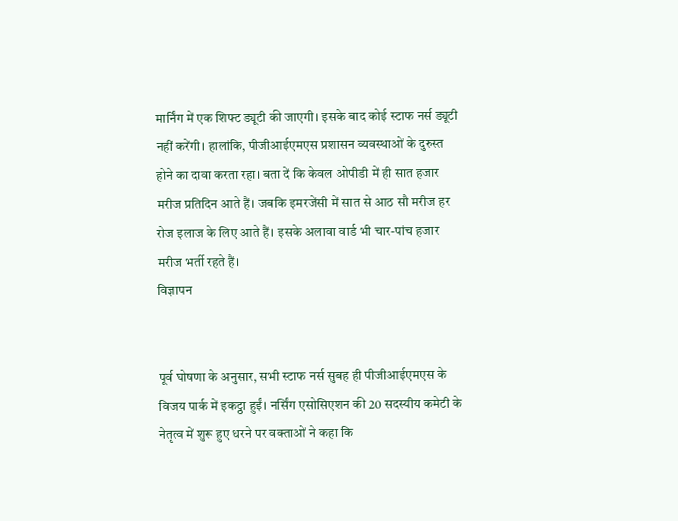मार्निंग में एक शिफ्ट ड्यूटी की जाएगी। इसके बाद कोई स्टाफ नर्स ड्यूटी नहीं करेंगी। हालांकि, पीजीआईएमएस प्रशासन व्यवस्थाओं के दुरुस्त होने का दावा करता रहा। बता दें कि केवल ओपीडी में ही सात हजार मरीज प्रतिदिन आते हैं। जबकि इमरजेंसी में सात से आठ सौ मरीज हर रोज इलाज के लिए आते हैं। इसके अलावा वार्ड भी चार-पांच हजार मरीज भर्ती रहते हैं।
विज्ञापन


पूर्व घोषणा के अनुसार, सभी स्टाफ नर्स सुबह ही पीजीआईएमएस के विजय पार्क में इकट्ठा हुईं। नर्सिंग एसोसिएशन की 20 सदस्यीय कमेटी के नेतृत्व में शुरू हुए धरने पर वक्ताओं ने कहा कि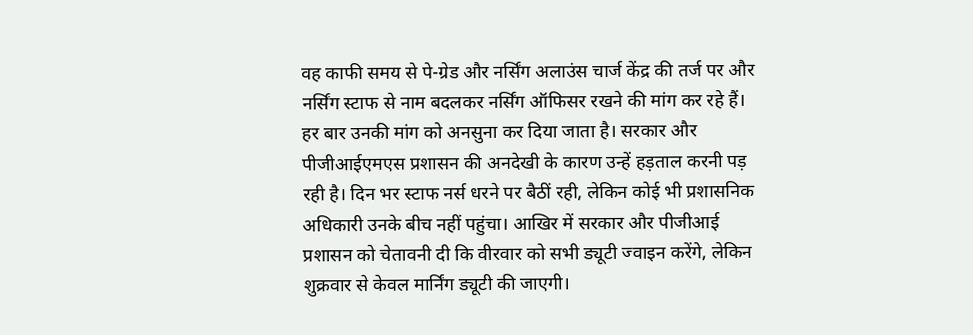वह काफी समय से पे-ग्रेड और नर्सिंग अलाउंस चार्ज केंद्र की तर्ज पर और नर्सिंग स्टाफ से नाम बदलकर नर्सिंग ऑफिसर रखने की मांग कर रहे हैं। हर बार उनकी मांग को अनसुना कर दिया जाता है। सरकार और पीजीआईएमएस प्रशासन की अनदेखी के कारण उन्हें हड़ताल करनी पड़ रही है। दिन भर स्टाफ नर्स धरने पर बैठीं रही, लेकिन कोई भी प्रशासनिक अधिकारी उनके बीच नहीं पहुंचा। आखिर में सरकार और पीजीआई प्रशासन को चेतावनी दी कि वीरवार को सभी ड्यूटी ज्वाइन करेंगे, लेकिन शुक्रवार से केवल मार्निंग ड्यूटी की जाएगी।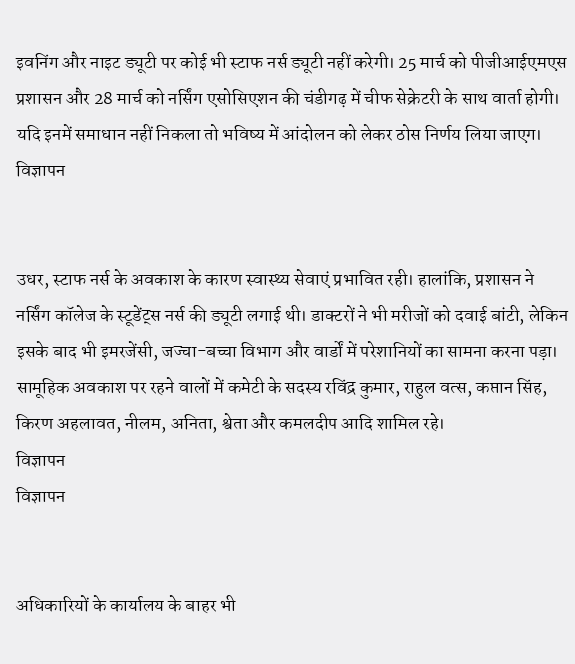इवनिंग और नाइट ड्यूटी पर कोई भी स्टाफ नर्स ड्यूटी नहीं करेगी। 25 मार्च को पीजीआईएमएस प्रशासन और 28 मार्च को नर्सिंग एसोसिएशन की चंडीगढ़ में चीफ सेक्रेटरी के साथ वार्ता होगी। यदि इनमें समाधान नहीं निकला तो भविष्य में आंदोलन को लेकर ठोस निर्णय लिया जाएग।
विज्ञापन


उधर, स्टाफ नर्स के अवकाश के कारण स्वास्थ्य सेवाएं प्रभावित रही। हालांकि, प्रशासन ने नर्सिंग कॉलेज के स्टूडेंट्स नर्स की ड्यूटी लगाई थी। डाक्टरों ने भी मरीजों को दवाई बांटी, लेकिन इसके बाद भी इमरजेंसी, जज्चा-बच्चा विभाग और वार्डों में परेशानियों का सामना करना पड़ा। सामूहिक अवकाश पर रहने वालों में कमेटी के सदस्य रविंद्र कुमार, राहुल वत्स, कप्तान सिंह, किरण अहलावत, नीलम, अनिता, श्वेता और कमलदीप आदि शामिल रहे।
विज्ञापन
विज्ञापन


अधिकारियों के कार्यालय के बाहर भी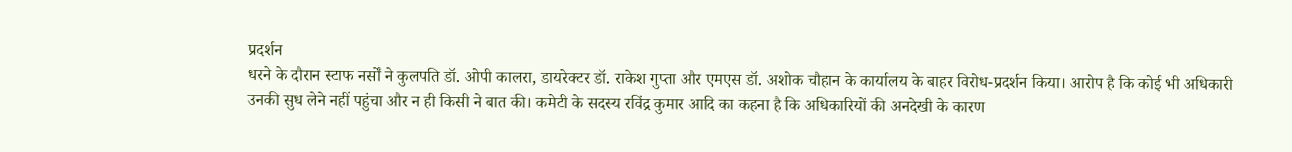प्रदर्शन
धरने के दौरान स्टाफ नर्सों ने कुलपति डॉ. ओपी कालरा, डायरेक्टर डॉ. राकेश गुप्ता और एमएस डॉ. अशोक चौहान के कार्यालय के बाहर विरोध-प्रदर्शन किया। आरोप है कि कोई भी अधिकारी उनकी सुध लेने नहीं पहुंचा और न ही किसी ने बात की। कमेटी के सदस्य रविंद्र कुमार आदि का कहना है कि अधिकारियों की अनदेखी के कारण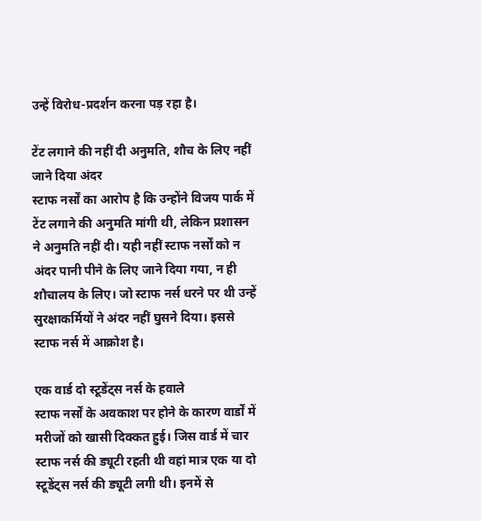उन्हें विरोध-प्रदर्शन करना पड़ रहा है।

टेंट लगाने की नहीं दी अनुमति, शौच के लिए नहीं जाने दिया अंदर
स्टाफ नर्सों का आरोप है कि उन्होंने विजय पार्क में टेंट लगाने की अनुमति मांगी थी, लेकिन प्रशासन ने अनुमति नहीं दी। यही नहीं स्टाफ नर्सों को न अंदर पानी पीने के लिए जाने दिया गया, न ही शौचालय के लिए। जो स्टाफ नर्स धरने पर थी उन्हें सुरक्षाकर्मियों ने अंदर नहीं घुसने दिया। इससे स्टाफ नर्स में आक्रोश है।

एक वार्ड दो स्टूडेंट्स नर्स के हवाले
स्टाफ नर्सों के अवकाश पर होने के कारण वार्डों में मरीजों को खासी दिक्कत हुई। जिस वार्ड में चार स्टाफ नर्स की ड्यूटी रहती थी वहां मात्र एक या दो स्टूडेंट्स नर्स की ड्यूटी लगी थी। इनमें से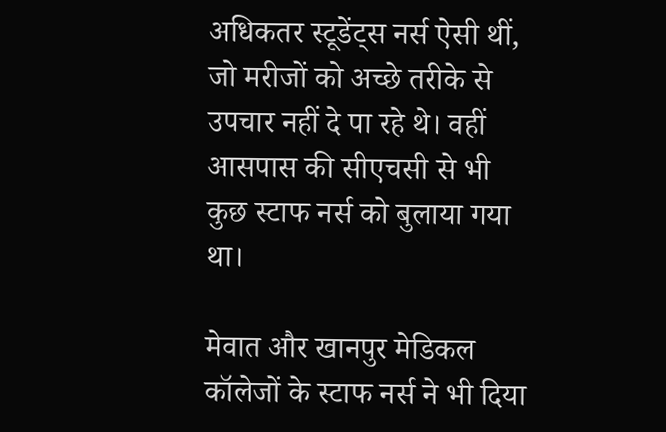अधिकतर स्टूडेंट्स नर्स ऐसी थीं, जो मरीजों को अच्छे तरीके से उपचार नहीं दे पा रहे थे। वहीं आसपास की सीएचसी से भी कुछ स्टाफ नर्स को बुलाया गया था।

मेवात और खानपुर मेडिकल कॉलेजों के स्टाफ नर्स ने भी दिया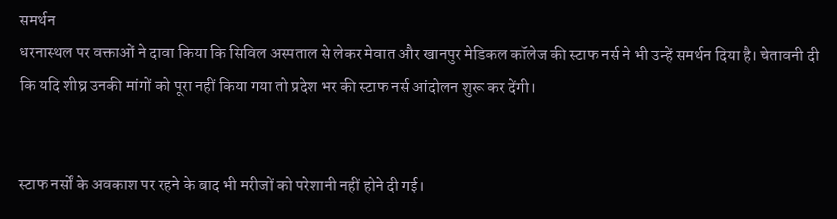समर्थन
धरनास्थल पर वक्ताओं ने दावा किया कि सिविल अस्पताल से लेकर मेवात और खानपुर मेडिकल कॉलेज की स्टाफ नर्स ने भी उन्हें समर्थन दिया है। चेतावनी दी कि यदि शीघ्र उनकी मांगों को पूरा नहीं किया गया तो प्रदेश भर की स्टाफ नर्स आंदोलन शुरू कर देंगी।


स्टाफ नर्सों के अवकाश पर रहने के बाद भी मरीजों को परेशानी नहीं होने दी गई।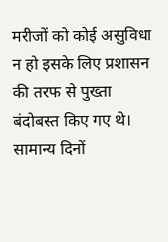मरीजों को कोई असुविधा न हो इसके लिए प्रशासन की तरफ से पुख्ता बंदोबस्त किए गए थे। सामान्य दिनों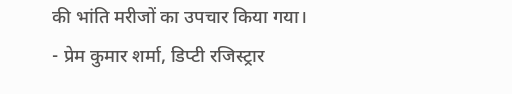की भांति मरीजों का उपचार किया गया।
- प्रेम कुमार शर्मा, डिप्टी रजिस्ट्रार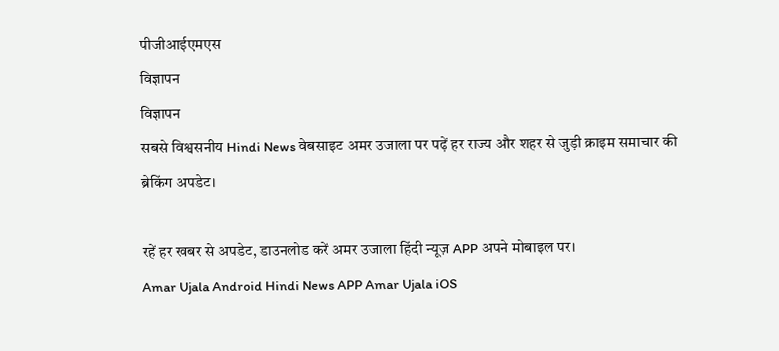पीजीआईएमएस
विज्ञापन
विज्ञापन
सबसे विश्वसनीय Hindi News वेबसाइट अमर उजाला पर पढ़ें हर राज्य और शहर से जुड़ी क्राइम समाचार की
ब्रेकिंग अपडेट।

रहें हर खबर से अपडेट, डाउनलोड करें अमर उजाला हिंदी न्यूज़ APP अपने मोबाइल पर।
Amar Ujala Android Hindi News APP Amar Ujala iOS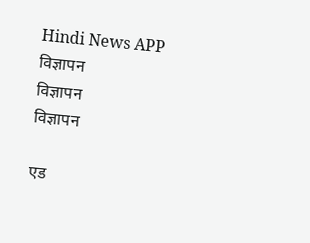Hindi News APP
विज्ञापन
विज्ञापन
विज्ञापन

एड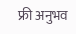फ्री अनुभव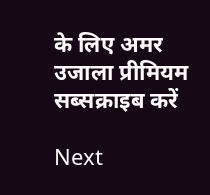के लिए अमर उजाला प्रीमियम सब्सक्राइब करें

Next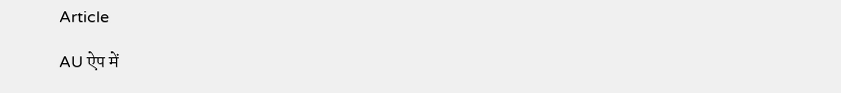Article

AU ऐप में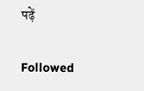पढ़ें

Followed